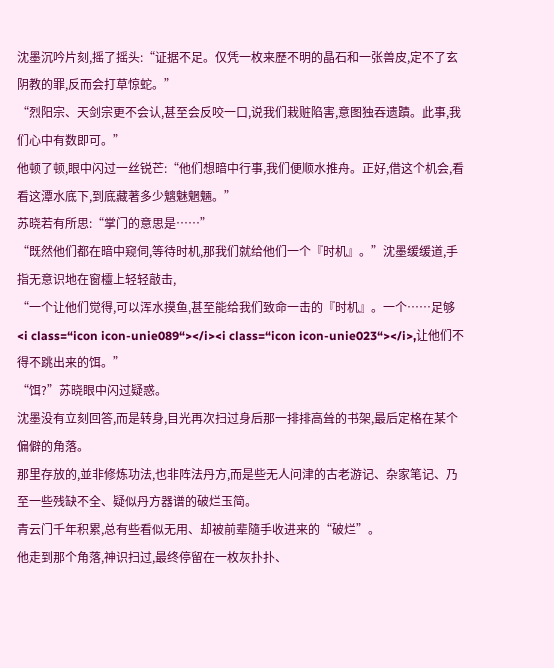沈墨沉吟片刻,摇了摇头:“证据不足。仅凭一枚来歷不明的晶石和一张兽皮,定不了玄阴教的罪,反而会打草惊蛇。”
“烈阳宗、天剑宗更不会认,甚至会反咬一口,说我们栽赃陷害,意图独吞遗蹟。此事,我们心中有数即可。”
他顿了顿,眼中闪过一丝锐芒:“他们想暗中行事,我们便顺水推舟。正好,借这个机会,看看这潭水底下,到底藏著多少魑魅魍魎。”
苏晓若有所思:“掌门的意思是……”
“既然他们都在暗中窥伺,等待时机,那我们就给他们一个『时机』。”沈墨缓缓道,手指无意识地在窗欞上轻轻敲击,
“一个让他们觉得,可以浑水摸鱼,甚至能给我们致命一击的『时机』。一个……足够<i class=“icon icon-unie089“></i><i class=“icon icon-unie023“></i>,让他们不得不跳出来的饵。”
“饵?”苏晓眼中闪过疑惑。
沈墨没有立刻回答,而是转身,目光再次扫过身后那一排排高耸的书架,最后定格在某个偏僻的角落。
那里存放的,並非修炼功法,也非阵法丹方,而是些无人问津的古老游记、杂家笔记、乃至一些残缺不全、疑似丹方器谱的破烂玉简。
青云门千年积累,总有些看似无用、却被前辈隨手收进来的“破烂”。
他走到那个角落,神识扫过,最终停留在一枚灰扑扑、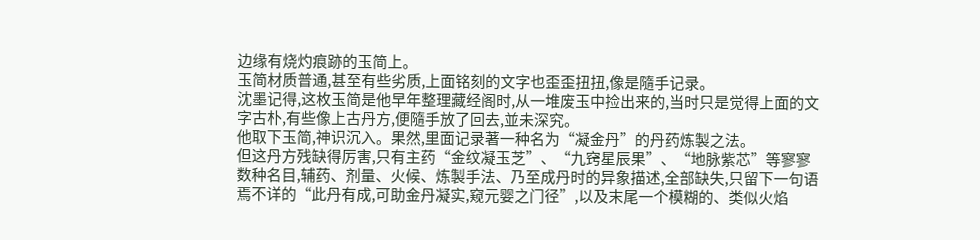边缘有烧灼痕跡的玉简上。
玉简材质普通,甚至有些劣质,上面铭刻的文字也歪歪扭扭,像是隨手记录。
沈墨记得,这枚玉简是他早年整理藏经阁时,从一堆废玉中捡出来的,当时只是觉得上面的文字古朴,有些像上古丹方,便隨手放了回去,並未深究。
他取下玉简,神识沉入。果然,里面记录著一种名为“凝金丹”的丹药炼製之法。
但这丹方残缺得厉害,只有主药“金纹凝玉芝”、“九窍星辰果”、“地脉紫芯”等寥寥数种名目,辅药、剂量、火候、炼製手法、乃至成丹时的异象描述,全部缺失,只留下一句语焉不详的“此丹有成,可助金丹凝实,窥元婴之门径”,以及末尾一个模糊的、类似火焰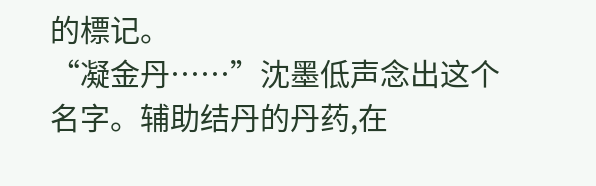的標记。
“凝金丹……”沈墨低声念出这个名字。辅助结丹的丹药,在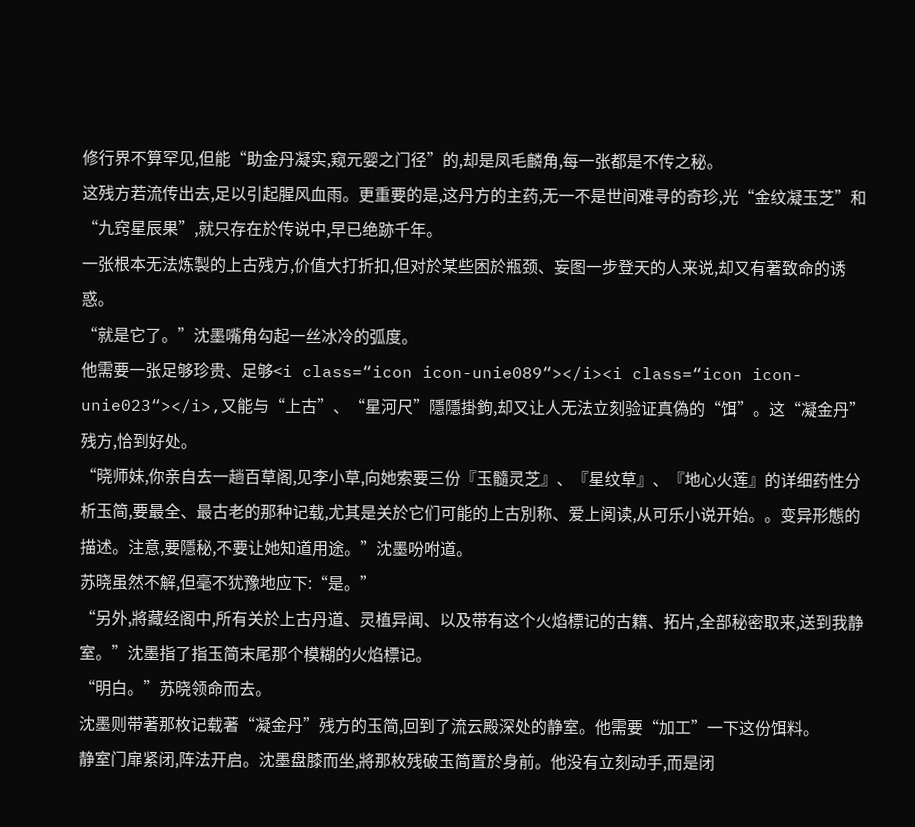修行界不算罕见,但能“助金丹凝实,窥元婴之门径”的,却是凤毛麟角,每一张都是不传之秘。
这残方若流传出去,足以引起腥风血雨。更重要的是,这丹方的主药,无一不是世间难寻的奇珍,光“金纹凝玉芝”和“九窍星辰果”,就只存在於传说中,早已绝跡千年。
一张根本无法炼製的上古残方,价值大打折扣,但对於某些困於瓶颈、妄图一步登天的人来说,却又有著致命的诱惑。
“就是它了。”沈墨嘴角勾起一丝冰冷的弧度。
他需要一张足够珍贵、足够<i class=“icon icon-unie089“></i><i class=“icon icon-unie023“></i>,又能与“上古”、“星河尺”隱隱掛鉤,却又让人无法立刻验证真偽的“饵”。这“凝金丹”残方,恰到好处。
“晓师妹,你亲自去一趟百草阁,见李小草,向她索要三份『玉髓灵芝』、『星纹草』、『地心火莲』的详细药性分析玉简,要最全、最古老的那种记载,尤其是关於它们可能的上古別称、爱上阅读,从可乐小说开始。。变异形態的描述。注意,要隱秘,不要让她知道用途。”沈墨吩咐道。
苏晓虽然不解,但毫不犹豫地应下:“是。”
“另外,將藏经阁中,所有关於上古丹道、灵植异闻、以及带有这个火焰標记的古籍、拓片,全部秘密取来,送到我静室。”沈墨指了指玉简末尾那个模糊的火焰標记。
“明白。”苏晓领命而去。
沈墨则带著那枚记载著“凝金丹”残方的玉简,回到了流云殿深处的静室。他需要“加工”一下这份饵料。
静室门扉紧闭,阵法开启。沈墨盘膝而坐,將那枚残破玉简置於身前。他没有立刻动手,而是闭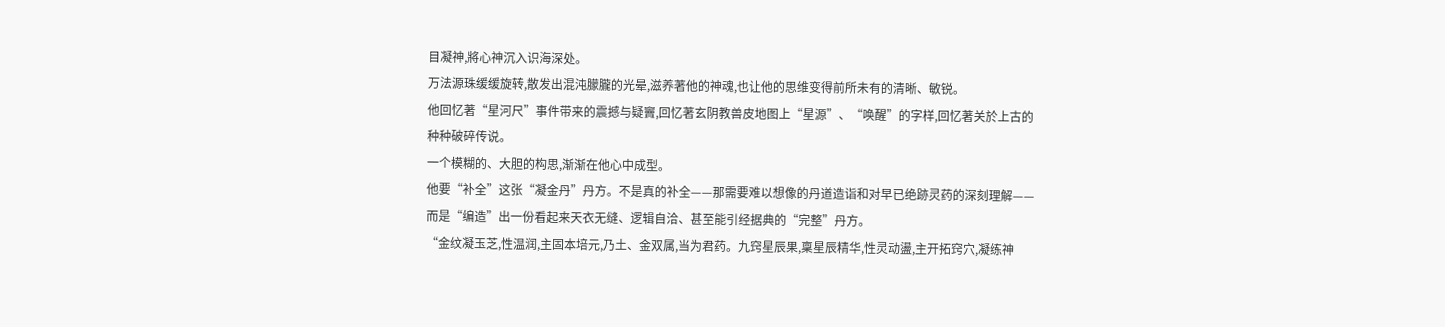目凝神,將心神沉入识海深处。
万法源珠缓缓旋转,散发出混沌朦朧的光晕,滋养著他的神魂,也让他的思维变得前所未有的清晰、敏锐。
他回忆著“星河尺”事件带来的震撼与疑竇,回忆著玄阴教兽皮地图上“星源”、“唤醒”的字样,回忆著关於上古的种种破碎传说。
一个模糊的、大胆的构思,渐渐在他心中成型。
他要“补全”这张“凝金丹”丹方。不是真的补全——那需要难以想像的丹道造诣和对早已绝跡灵药的深刻理解——而是“编造”出一份看起来天衣无缝、逻辑自洽、甚至能引经据典的“完整”丹方。
“金纹凝玉芝,性温润,主固本培元,乃土、金双属,当为君药。九窍星辰果,稟星辰精华,性灵动盪,主开拓窍穴,凝练神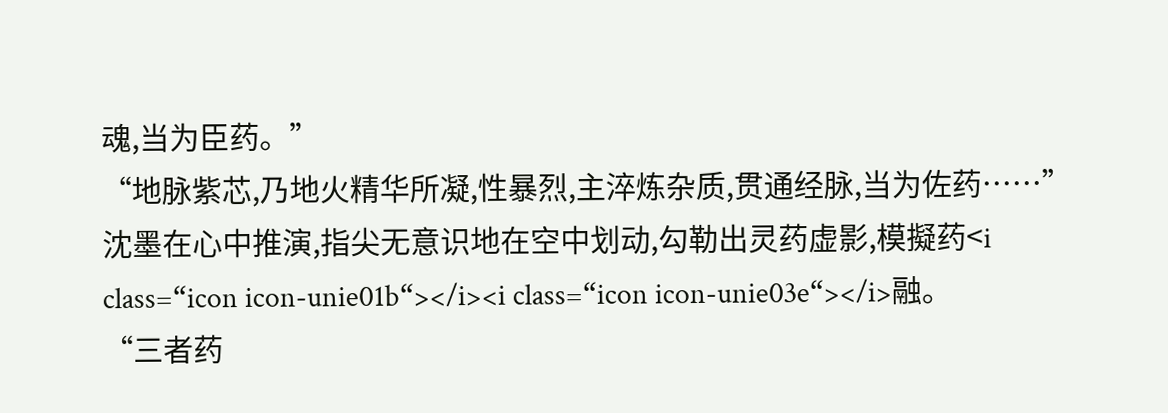魂,当为臣药。”
“地脉紫芯,乃地火精华所凝,性暴烈,主淬炼杂质,贯通经脉,当为佐药……”
沈墨在心中推演,指尖无意识地在空中划动,勾勒出灵药虚影,模擬药<i class=“icon icon-unie01b“></i><i class=“icon icon-unie03e“></i>融。
“三者药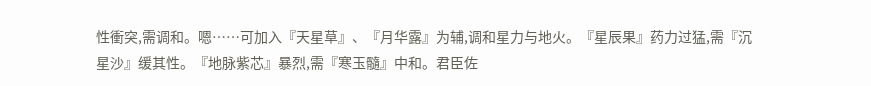性衝突,需调和。嗯……可加入『天星草』、『月华露』为辅,调和星力与地火。『星辰果』药力过猛,需『沉星沙』缓其性。『地脉紫芯』暴烈,需『寒玉髓』中和。君臣佐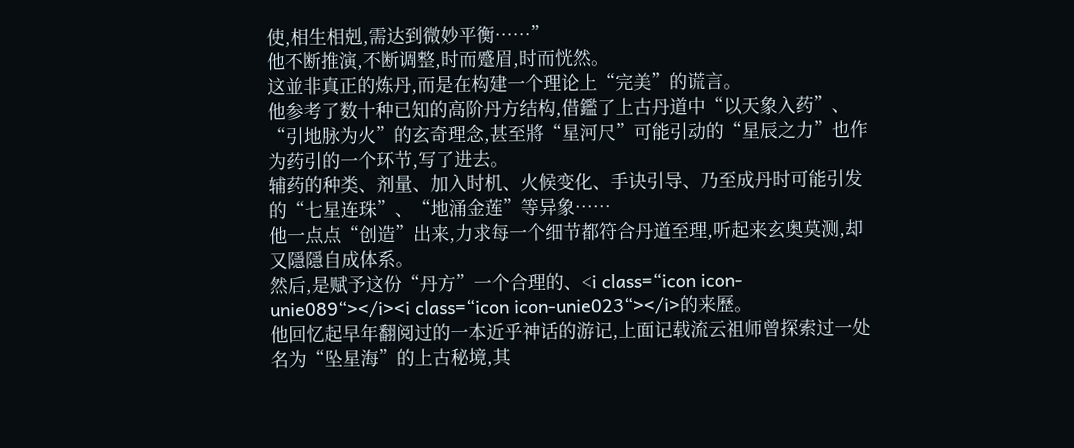使,相生相剋,需达到微妙平衡……”
他不断推演,不断调整,时而蹙眉,时而恍然。
这並非真正的炼丹,而是在构建一个理论上“完美”的谎言。
他参考了数十种已知的高阶丹方结构,借鑑了上古丹道中“以天象入药”、“引地脉为火”的玄奇理念,甚至將“星河尺”可能引动的“星辰之力”也作为药引的一个环节,写了进去。
辅药的种类、剂量、加入时机、火候变化、手诀引导、乃至成丹时可能引发的“七星连珠”、“地涌金莲”等异象……
他一点点“创造”出来,力求每一个细节都符合丹道至理,听起来玄奥莫测,却又隱隱自成体系。
然后,是赋予这份“丹方”一个合理的、<i class=“icon icon-unie089“></i><i class=“icon icon-unie023“></i>的来歷。
他回忆起早年翻阅过的一本近乎神话的游记,上面记载流云祖师曾探索过一处名为“坠星海”的上古秘境,其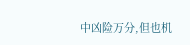中凶险万分,但也机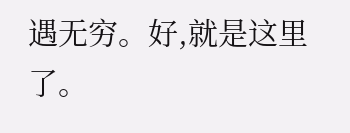遇无穷。好,就是这里了。